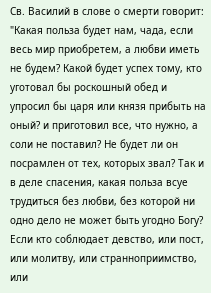Св. Василий в слове о смерти говорит: "Какая польза будет нам, чада, если весь мир приобретем, а любви иметь не будем? Какой будет успех тому, кто уготовал бы роскошный обед и упросил бы царя или князя прибыть на оный? и приготовил все, что нужно, а соли не поставил? Не будет ли он посрамлен от тех, которых звал? Так и в деле спасения, какая польза всуе трудиться без любви, без которой ни одно дело не может быть угодно Богу? Если кто соблюдает девство, или пост, или молитву, или странноприимство, или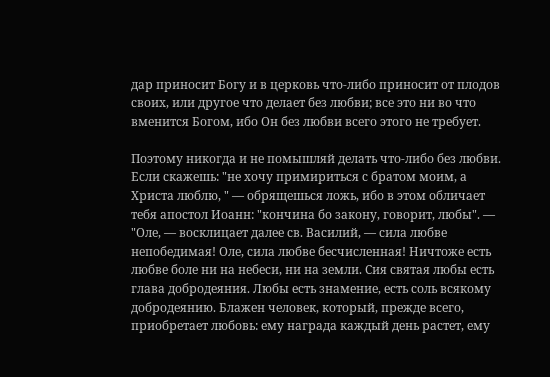дар приносит Богу и в церковь что-либо приносит от плодов своих, или другое что делает без любви; все это ни во что вменится Богом, ибо Он без любви всего этого не требует.

Поэтому никогда и не помышляй делать что-либо без любви. Если скажешь: "не хочу примириться с братом моим, а Христа люблю, " — обрящешься ложь, ибо в этом обличает тебя апостол Иоанн: "кончина бо закону, говорит, любы". — "Оле, — восклицает далее св. Василий, — сила любве непобедимая! Оле, сила любве бесчисленная! Ничтоже есть любве боле ни на небеси, ни на земли. Сия святая любы есть глава добродеяния. Любы есть знамение, есть соль всякому добродеянию. Блажен человек, который, прежде всего, приобретает любовь: ему награда каждый день растет, ему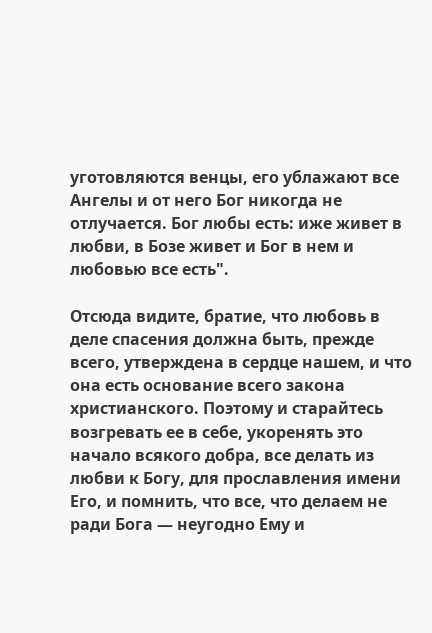уготовляются венцы, его ублажают все Ангелы и от него Бог никогда не отлучается. Бог любы есть: иже живет в любви, в Бозе живет и Бог в нем и любовью все есть".

Отсюда видите, братие, что любовь в деле спасения должна быть, прежде всего, утверждена в сердце нашем, и что она есть основание всего закона христианского. Поэтому и старайтесь возгревать ее в себе, укоренять это начало всякого добра, все делать из любви к Богу, для прославления имени Его, и помнить, что все, что делаем не ради Бога — неугодно Ему и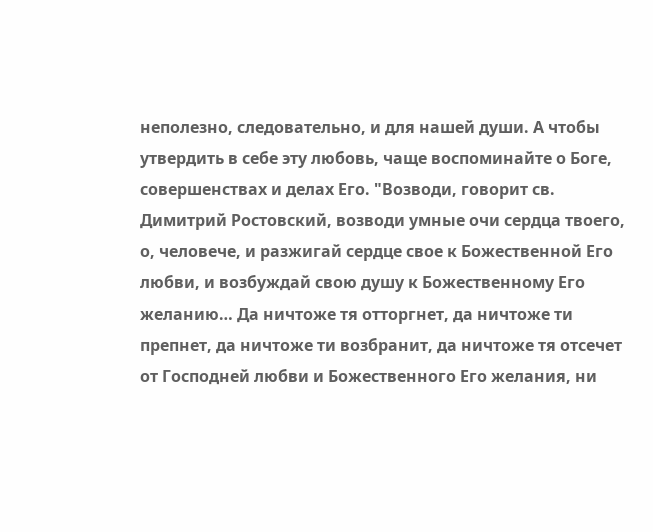неполезно, следовательно, и для нашей души. А чтобы утвердить в себе эту любовь, чаще воспоминайте о Боге, совершенствах и делах Его. "Возводи, говорит св. Димитрий Ростовский, возводи умные очи сердца твоего, о, человече, и разжигай сердце свое к Божественной Его любви, и возбуждай свою душу к Божественному Его желанию… Да ничтоже тя отторгнет, да ничтоже ти препнет, да ничтоже ти возбранит, да ничтоже тя отсечет от Господней любви и Божественного Его желания, ни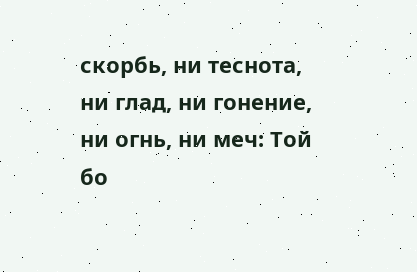скорбь, ни теснота, ни глад, ни гонение, ни огнь, ни меч: Той бо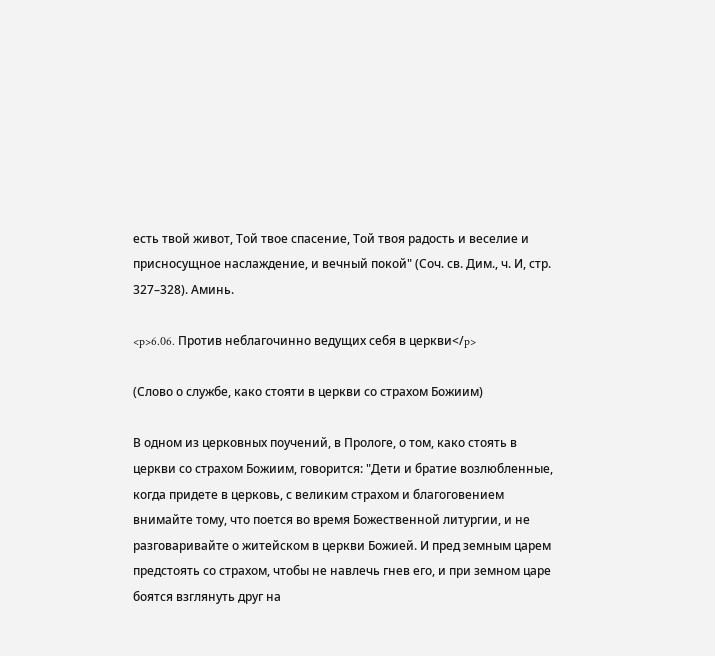есть твой живот, Той твое спасение, Той твоя радость и веселие и присносущное наслаждение, и вечный покой" (Соч. св. Дим., ч. И, стр. 327–328). Аминь.

<p>6.06. Против неблагочинно ведущих себя в церкви</p>

(Слово о службе, како стояти в церкви со страхом Божиим)

В одном из церковных поучений, в Прологе, о том, како стоять в церкви со страхом Божиим, говорится: "Дети и братие возлюбленные, когда придете в церковь, с великим страхом и благоговением внимайте тому, что поется во время Божественной литургии, и не разговаривайте о житейском в церкви Божией. И пред земным царем предстоять со страхом, чтобы не навлечь гнев его, и при земном царе боятся взглянуть друг на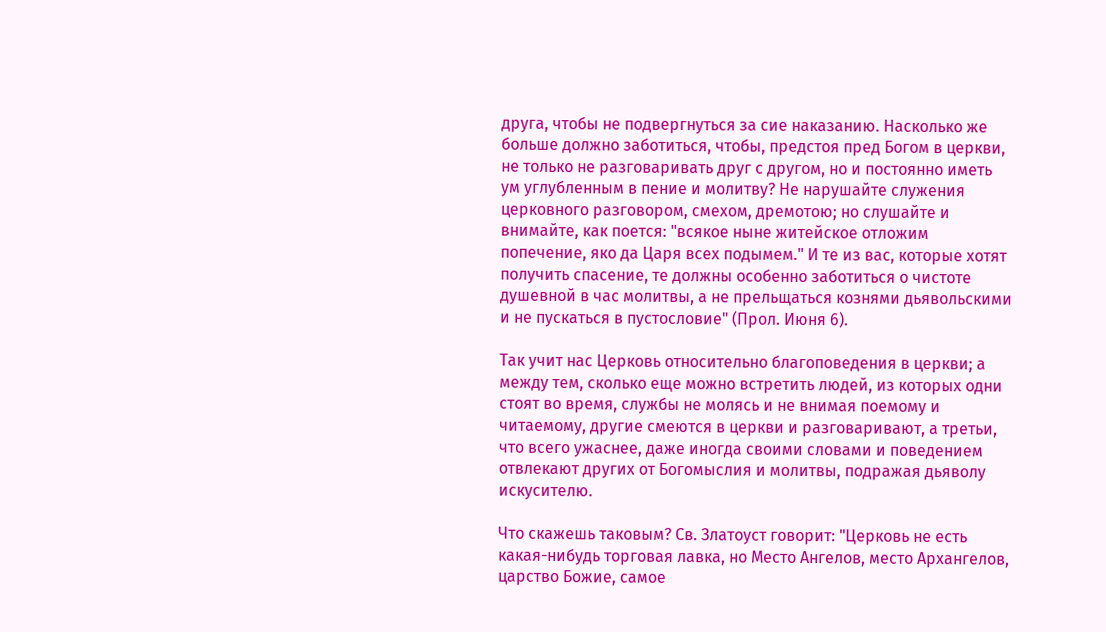друга, чтобы не подвергнуться за сие наказанию. Насколько же больше должно заботиться, чтобы, предстоя пред Богом в церкви, не только не разговаривать друг с другом, но и постоянно иметь ум углубленным в пение и молитву? Не нарушайте служения церковного разговором, смехом, дремотою; но слушайте и внимайте, как поется: "всякое ныне житейское отложим попечение, яко да Царя всех подымем." И те из вас, которые хотят получить спасение, те должны особенно заботиться о чистоте душевной в час молитвы, а не прельщаться кознями дьявольскими и не пускаться в пустословие" (Прол. Июня 6).

Так учит нас Церковь относительно благоповедения в церкви; а между тем, сколько еще можно встретить людей, из которых одни стоят во время, службы не молясь и не внимая поемому и читаемому, другие смеются в церкви и разговаривают, а третьи, что всего ужаснее, даже иногда своими словами и поведением отвлекают других от Богомыслия и молитвы, подражая дьяволу искусителю.

Что скажешь таковым? Св. Златоуст говорит: "Церковь не есть какая-нибудь торговая лавка, но Место Ангелов, место Архангелов, царство Божие, самое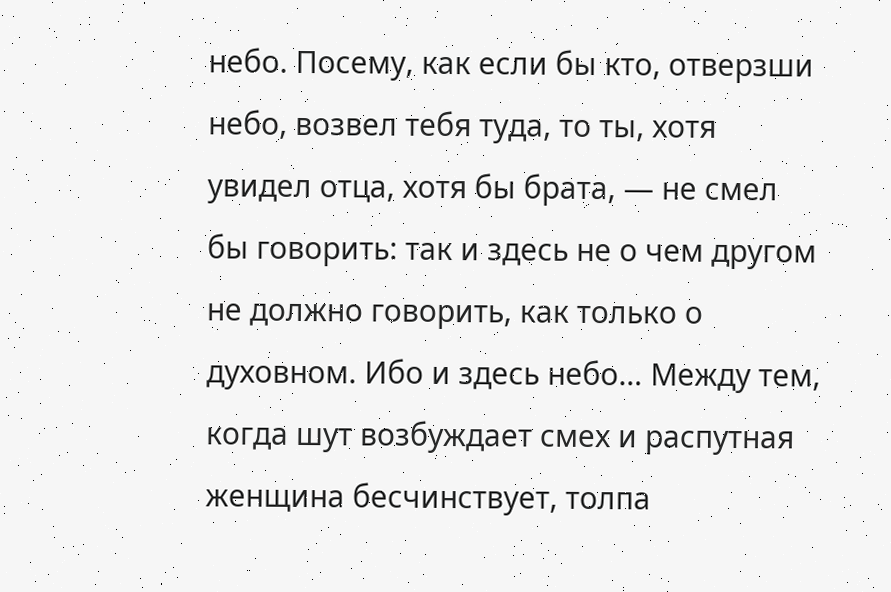небо. Посему, как если бы кто, отверзши небо, возвел тебя туда, то ты, хотя увидел отца, хотя бы брата, — не смел бы говорить: так и здесь не о чем другом не должно говорить, как только о духовном. Ибо и здесь небо… Между тем, когда шут возбуждает смех и распутная женщина бесчинствует, толпа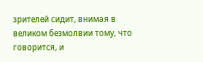зрителей сидит, внимая в великом безмолвии тому, что говорится, и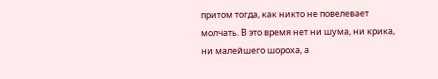притом тогда, как никто не повелевает молчать. В это время нет ни шума, ни крика, ни малейшего шороха, а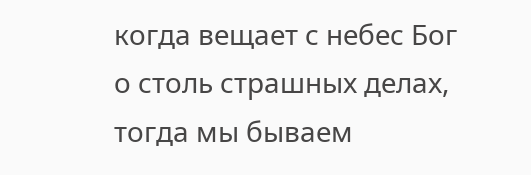когда вещает с небес Бог о столь страшных делах, тогда мы бываем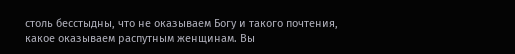столь бесстыдны, что не оказываем Богу и такого почтения, какое оказываем распутным женщинам. Вы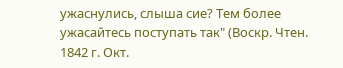ужаснулись, слыша сие? Тем более ужасайтесь поступать так" (Воскр. Чтен. 1842 г. Окт.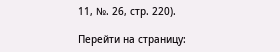11, №. 26, стр. 220).

Перейти на страницу: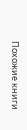Похожие книги